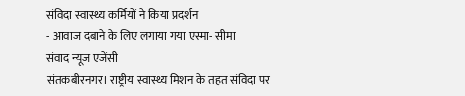संविदा स्वास्थ्य कर्मियों ने किया प्रदर्शन
- आवाज दबाने के लिए लगाया गया एस्मा- सीमा
संवाद न्यूज एजेंसी
संतकबीरनगर। राष्ट्रीय स्वास्थ्य मिशन के तहत संविदा पर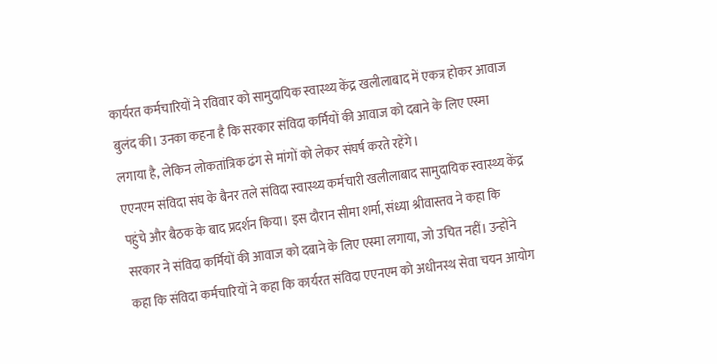कार्यरत कर्मचारियों ने रविवार को सामुदायिक स्वास्थ्य केंद्र खलीलाबाद में एकत्र होकर आवाज बुलंद की। उनका कहना है कि सरकार संविदा कर्मियों की आवाज को दबाने के लिए एस्मा लगाया है, लेकिन लोकतांत्रिक ढंग से मांगों को लेकर संघर्ष करते रहेंगे।
एएनएम संविदा संघ के बैनर तले संविदा स्वास्थ्य कर्मचारी खलीलाबाद सामुदायिक स्वास्थ्य केंद्र पहुंचे और बैठक के बाद प्रदर्शन किया। इस दौरान सीमा शर्मा, संध्या श्रीवास्तव ने कहा कि सरकार ने संविदा कर्मियों की आवाज को दबाने के लिए एस्मा लगाया, जो उचित नहीं। उन्होंने कहा कि संविदा कर्मचारियों ने कहा कि कार्यरत संविदा एएनएम को अधीनस्थ सेवा चयन आयोग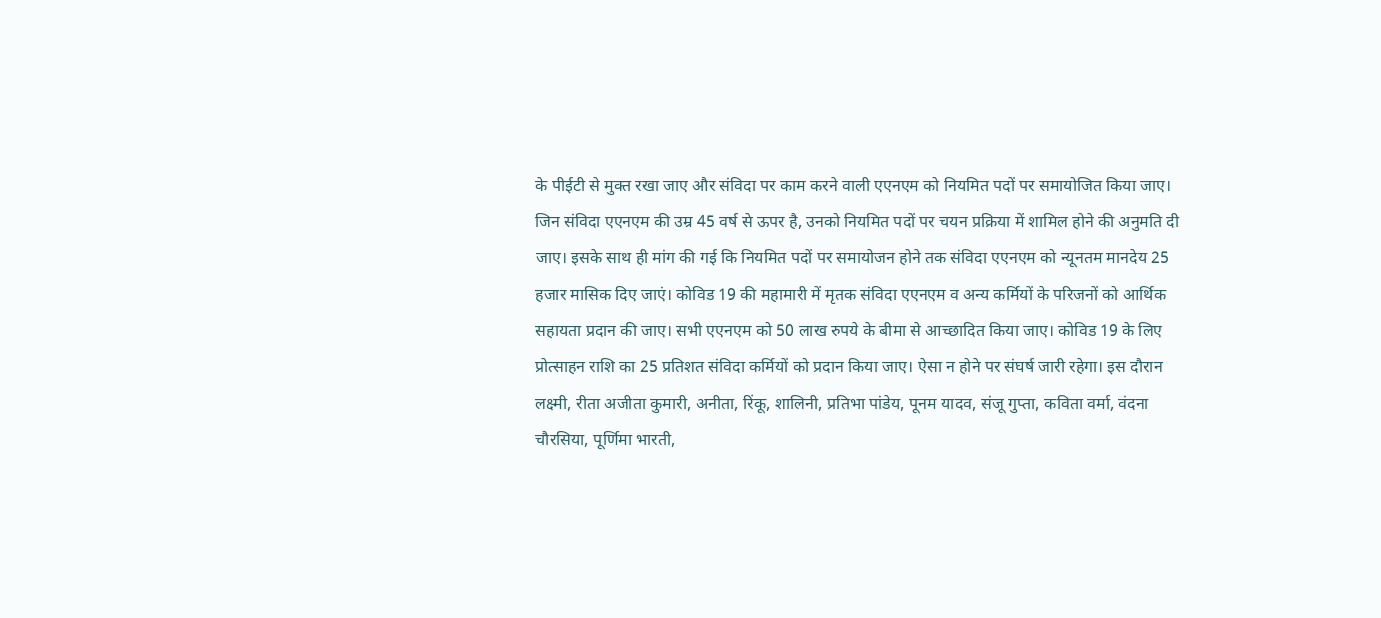के पीईटी से मुक्त रखा जाए और संविदा पर काम करने वाली एएनएम को नियमित पदों पर समायोजित किया जाए। जिन संविदा एएनएम की उम्र 45 वर्ष से ऊपर है, उनको नियमित पदों पर चयन प्रक्रिया में शामिल होने की अनुमति दी जाए। इसके साथ ही मांग की गई कि नियमित पदों पर समायोजन होने तक संविदा एएनएम को न्यूनतम मानदेय 25 हजार मासिक दिए जाएं। कोविड 19 की महामारी में मृतक संविदा एएनएम व अन्य कर्मियों के परिजनों को आर्थिक सहायता प्रदान की जाए। सभी एएनएम को 50 लाख रुपये के बीमा से आच्छादित किया जाए। कोविड 19 के लिए प्रोत्साहन राशि का 25 प्रतिशत संविदा कर्मियों को प्रदान किया जाए। ऐसा न होने पर संघर्ष जारी रहेगा। इस दौरान लक्ष्मी, रीता अजीता कुमारी, अनीता, रिंकू, शालिनी, प्रतिभा पांडेय, पूनम यादव, संजू गुप्ता, कविता वर्मा, वंदना चौरसिया, पूर्णिमा भारती,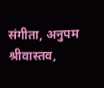संगीता, अनुपम श्रीवास्तव,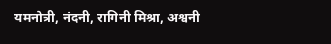यमनोत्री, नंदनी, रागिनी मिश्रा, अश्वनी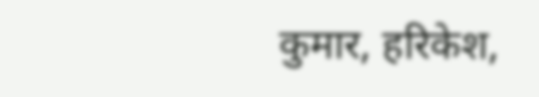कुमार, हरिकेश,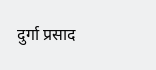दुर्गा प्रसाद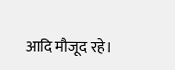आदि मौजूद रहे।